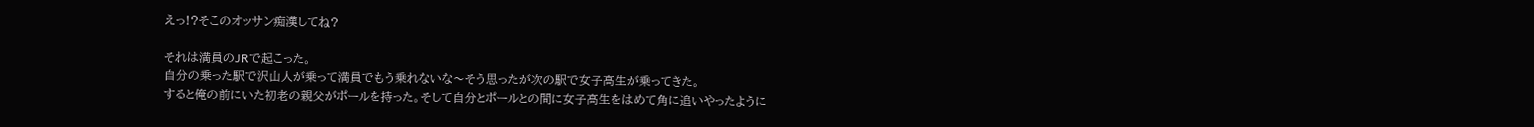えっ!?そこのオッサン痴漢してね?

それは満員のJRで起こった。
自分の乗った駅で沢山人が乗って満員でもう乗れないな〜そう思ったが次の駅で女子高生が乗ってきた。
すると俺の前にいた初老の親父がポールを持った。そして自分とポールとの間に女子高生をはめて角に追いやったように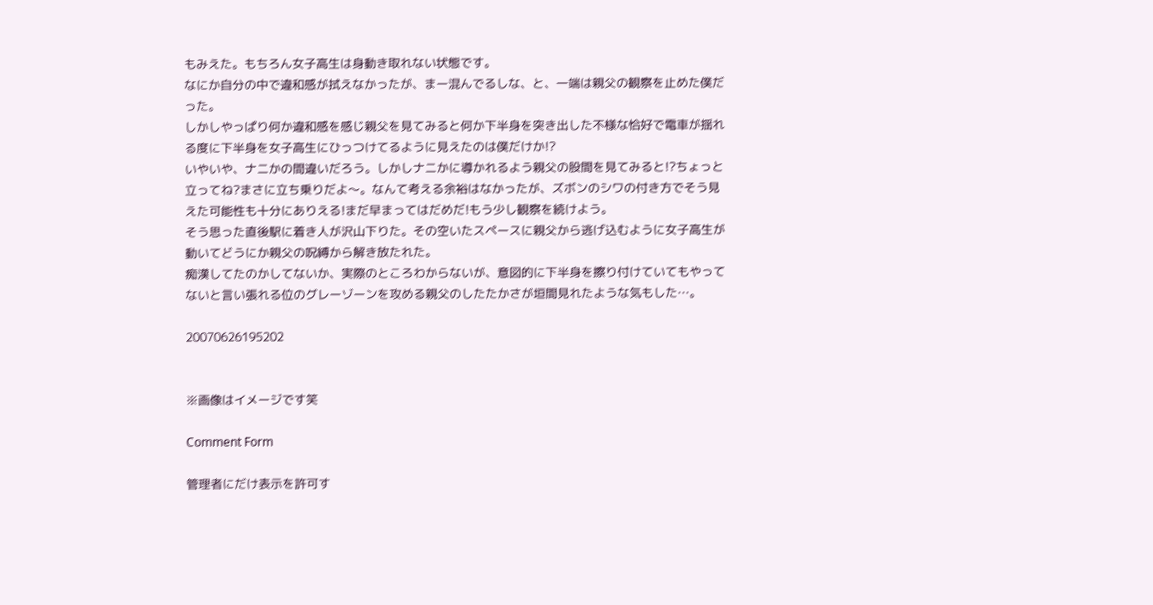もみえた。もちろん女子高生は身動き取れない状態です。
なにか自分の中で違和感が拭えなかったが、まー混んでるしな、と、一端は親父の観察を止めた僕だった。
しかしやっぱり何か違和感を感じ親父を見てみると何か下半身を突き出した不様な恰好で電車が揺れる度に下半身を女子高生にひっつけてるように見えたのは僕だけか!?
いやいや、ナニかの間違いだろう。しかしナニかに導かれるよう親父の股間を見てみると!?ちょっと立ってね?まさに立ち乗りだよ〜。なんて考える余裕はなかったが、ズボンのシワの付き方でそう見えた可能性も十分にありえる!まだ早まってはだめだ!もう少し観察を続けよう。
そう思った直後駅に着き人が沢山下りた。その空いたスペースに親父から逃げ込むように女子高生が動いてどうにか親父の呪縛から解き放たれた。
痴漢してたのかしてないか、実際のところわからないが、意図的に下半身を擦り付けていてもやってないと言い張れる位のグレーゾーンを攻める親父のしたたかさが垣間見れたような気もした…。

20070626195202


※画像はイメージです笑

Comment Form

管理者にだけ表示を許可す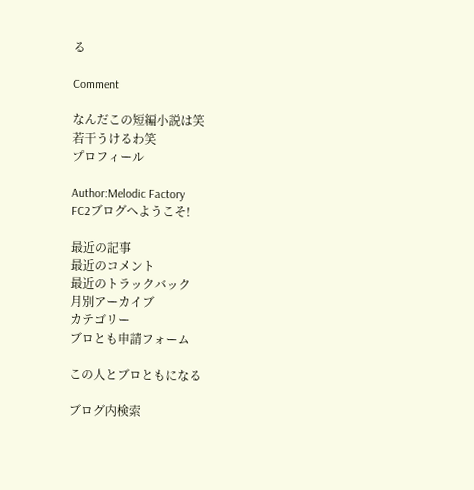る

Comment

なんだこの短編小説は笑
若干うけるわ笑
プロフィール

Author:Melodic Factory
FC2ブログへようこそ!

最近の記事
最近のコメント
最近のトラックバック
月別アーカイブ
カテゴリー
ブロとも申請フォーム

この人とブロともになる

ブログ内検索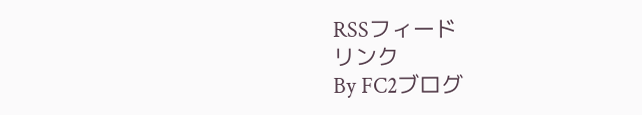RSSフィード
リンク
By FC2ブログ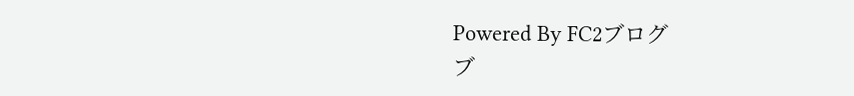Powered By FC2ブログ
ブ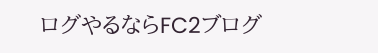ログやるならFC2ブログ